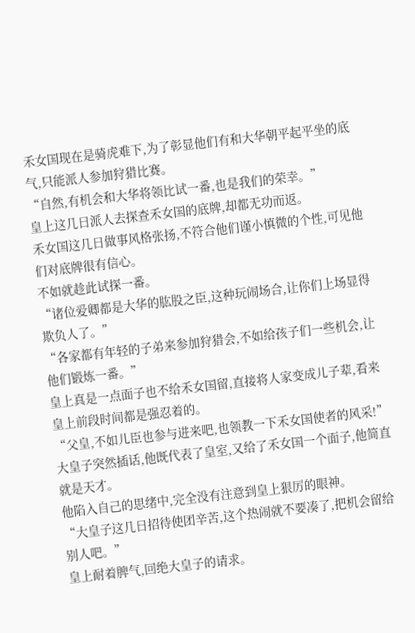禾女国现在是骑虎难下,为了彰显他们有和大华朝平起平坐的底气,只能派人参加狩猎比赛。
“自然,有机会和大华将领比试一番,也是我们的荣幸。”
皇上这几日派人去探查禾女国的底牌,却都无功而返。
禾女国这几日做事风格张扬,不符合他们谨小慎微的个性,可见他们对底牌很有信心。
不如就趁此试探一番。
“诸位爱卿都是大华的肱股之臣,这种玩闹场合,让你们上场显得欺负人了。”
“各家都有年轻的子弟来参加狩猎会,不如给孩子们一些机会,让他们锻炼一番。”
皇上真是一点面子也不给禾女国留,直接将人家变成儿子辈,看来皇上前段时间都是强忍着的。
“父皇,不如儿臣也参与进来吧,也领教一下禾女国使者的风采!”
大皇子突然插话,他既代表了皇室,又给了禾女国一个面子,他简直就是天才。
他陷入自己的思绪中,完全没有注意到皇上狠厉的眼神。
“大皇子这几日招待使团辛苦,这个热闹就不要凑了,把机会留给别人吧。”
皇上耐着脾气,回绝大皇子的请求。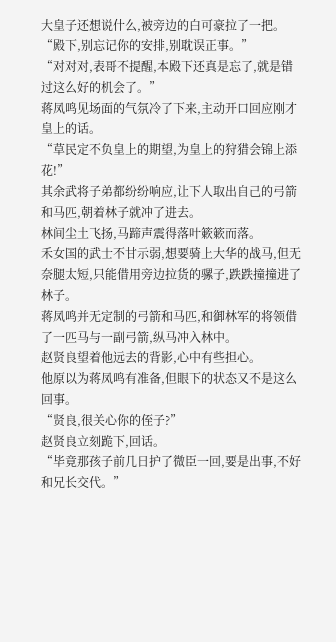大皇子还想说什么,被旁边的白可豪拉了一把。
“殿下,别忘记你的安排,别耽误正事。”
“对对对,表哥不提醒,本殿下还真是忘了,就是错过这么好的机会了。”
蒋凤鸣见场面的气氛冷了下来,主动开口回应刚才皇上的话。
“草民定不负皇上的期望,为皇上的狩猎会锦上添花!”
其余武将子弟都纷纷响应,让下人取出自己的弓箭和马匹,朝着林子就冲了进去。
林间尘土飞扬,马蹄声震得落叶簌簌而落。
禾女国的武士不甘示弱,想要骑上大华的战马,但无奈腿太短,只能借用旁边拉货的骡子,跌跌撞撞进了林子。
蒋凤鸣并无定制的弓箭和马匹,和御林军的将领借了一匹马与一副弓箭,纵马冲入林中。
赵贤良望着他远去的背影,心中有些担心。
他原以为蒋凤鸣有准备,但眼下的状态又不是这么回事。
“贤良,很关心你的侄子?”
赵贤良立刻跪下,回话。
“毕竟那孩子前几日护了微臣一回,要是出事,不好和兄长交代。”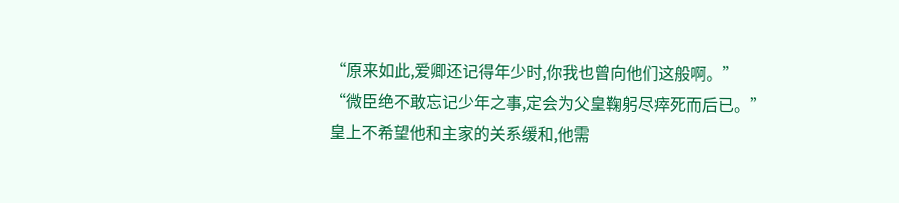“原来如此,爱卿还记得年少时,你我也曾向他们这般啊。”
“微臣绝不敢忘记少年之事,定会为父皇鞠躬尽瘁死而后已。”
皇上不希望他和主家的关系缓和,他需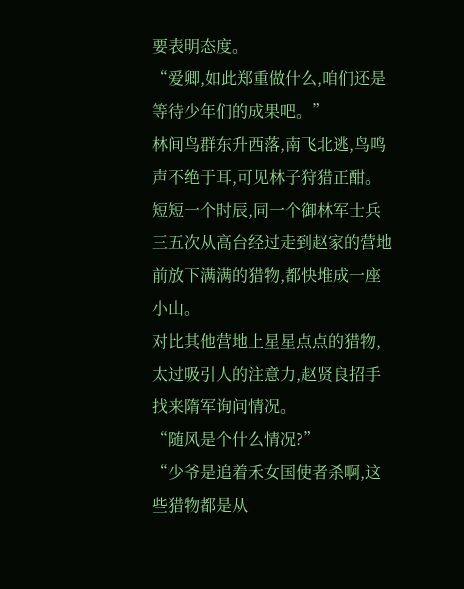要表明态度。
“爱卿,如此郑重做什么,咱们还是等待少年们的成果吧。”
林间鸟群东升西落,南飞北逃,鸟鸣声不绝于耳,可见林子狩猎正酣。
短短一个时辰,同一个御林军士兵三五次从高台经过走到赵家的营地前放下满满的猎物,都快堆成一座小山。
对比其他营地上星星点点的猎物,太过吸引人的注意力,赵贤良招手找来隋军询问情况。
“随风是个什么情况?”
“少爷是追着禾女国使者杀啊,这些猎物都是从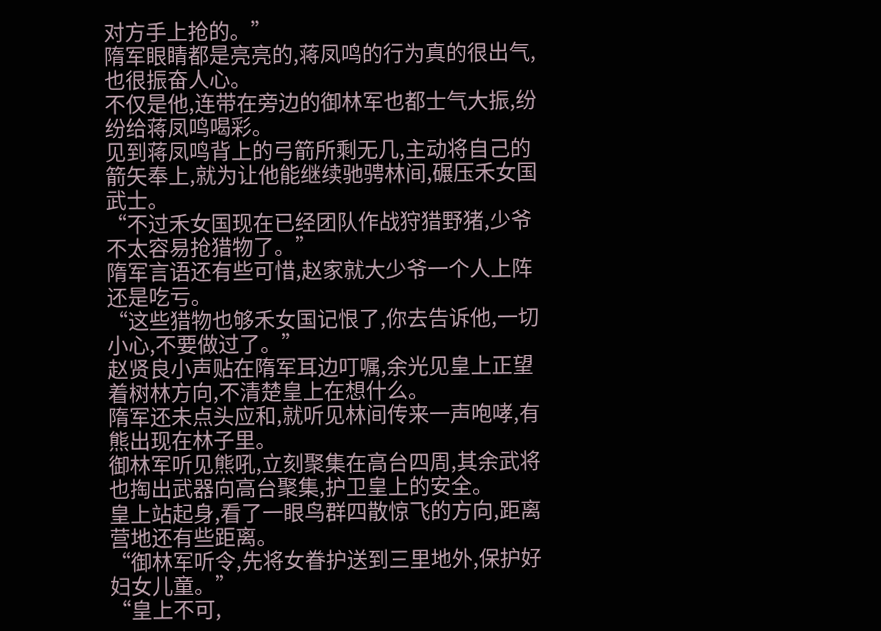对方手上抢的。”
隋军眼睛都是亮亮的,蒋凤鸣的行为真的很出气,也很振奋人心。
不仅是他,连带在旁边的御林军也都士气大振,纷纷给蒋凤鸣喝彩。
见到蒋凤鸣背上的弓箭所剩无几,主动将自己的箭矢奉上,就为让他能继续驰骋林间,碾压禾女国武士。
“不过禾女国现在已经团队作战狩猎野猪,少爷不太容易抢猎物了。”
隋军言语还有些可惜,赵家就大少爷一个人上阵还是吃亏。
“这些猎物也够禾女国记恨了,你去告诉他,一切小心,不要做过了。”
赵贤良小声贴在隋军耳边叮嘱,余光见皇上正望着树林方向,不清楚皇上在想什么。
隋军还未点头应和,就听见林间传来一声咆哮,有熊出现在林子里。
御林军听见熊吼,立刻聚集在高台四周,其余武将也掏出武器向高台聚集,护卫皇上的安全。
皇上站起身,看了一眼鸟群四散惊飞的方向,距离营地还有些距离。
“御林军听令,先将女眷护送到三里地外,保护好妇女儿童。”
“皇上不可,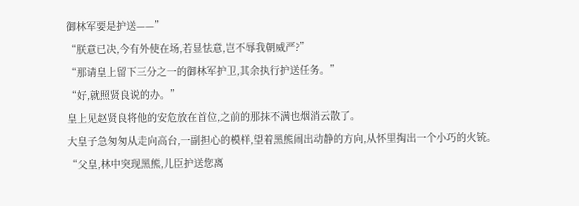御林军要是护送——”
“朕意已决,今有外使在场,若显怯意,岂不辱我朝威严?”
“那请皇上留下三分之一的御林军护卫,其余执行护送任务。”
“好,就照贤良说的办。”
皇上见赵贤良将他的安危放在首位,之前的那抹不满也烟消云散了。
大皇子急匆匆从走向高台,一副担心的模样,望着黑熊闹出动静的方向,从怀里掏出一个小巧的火铳。
“父皇,林中突现黑熊,儿臣护送您离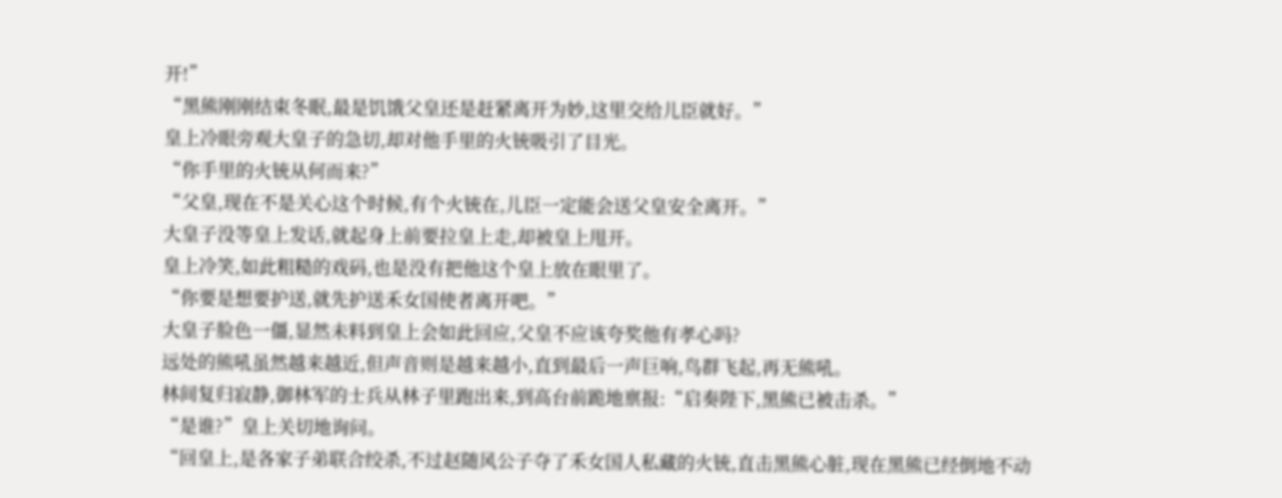开!”
“黑熊刚刚结束冬眠,最是饥饿父皇还是赶紧离开为妙,这里交给儿臣就好。”
皇上冷眼旁观大皇子的急切,却对他手里的火铳吸引了目光。
“你手里的火铳从何而来?”
“父皇,现在不是关心这个时候,有个火铳在,儿臣一定能会送父皇安全离开。”
大皇子没等皇上发话,就起身上前要拉皇上走,却被皇上甩开。
皇上冷笑,如此粗糙的戏码,也是没有把他这个皇上放在眼里了。
“你要是想要护送,就先护送禾女国使者离开吧。”
大皇子脸色一僵,显然未料到皇上会如此回应,父皇不应该夸奖他有孝心吗?
远处的熊吼虽然越来越近,但声音则是越来越小,直到最后一声巨响,鸟群飞起,再无熊吼。
林间复归寂静,御林军的士兵从林子里跑出来,到高台前跪地禀报:“启奏陛下,黑熊已被击杀。”
“是谁?”皇上关切地询问。
“回皇上,是各家子弟联合绞杀,不过赵随风公子夺了禾女国人私藏的火铳,直击黑熊心脏,现在黑熊已经倒地不动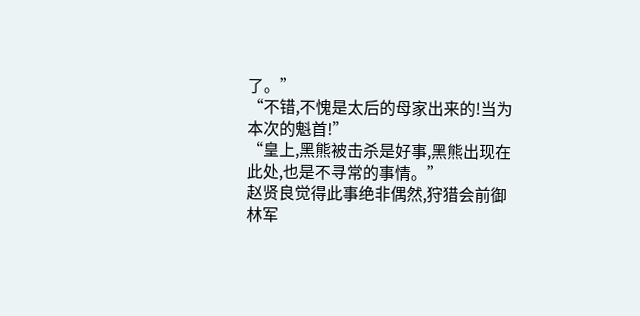了。”
“不错,不愧是太后的母家出来的!当为本次的魁首!”
“皇上,黑熊被击杀是好事,黑熊出现在此处,也是不寻常的事情。”
赵贤良觉得此事绝非偶然,狩猎会前御林军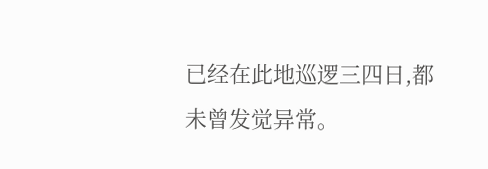已经在此地巡逻三四日,都未曾发觉异常。